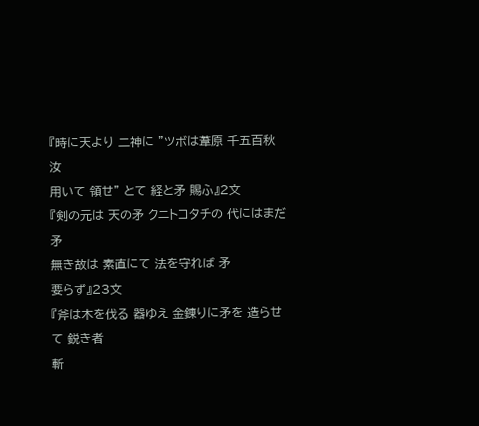『時に天より 二神に "ツボは葦原 千五百秋 汝
用いて 領せ" とて 経と矛 賜ふ』2文
『剣の元は 天の矛 クニトコタチの 代にはまだ 矛
無き故は 素直にて 法を守れば 矛
要らず』23文
『斧は木を伐る 器ゆえ 金錬りに矛を 造らせて 鋭き者
斬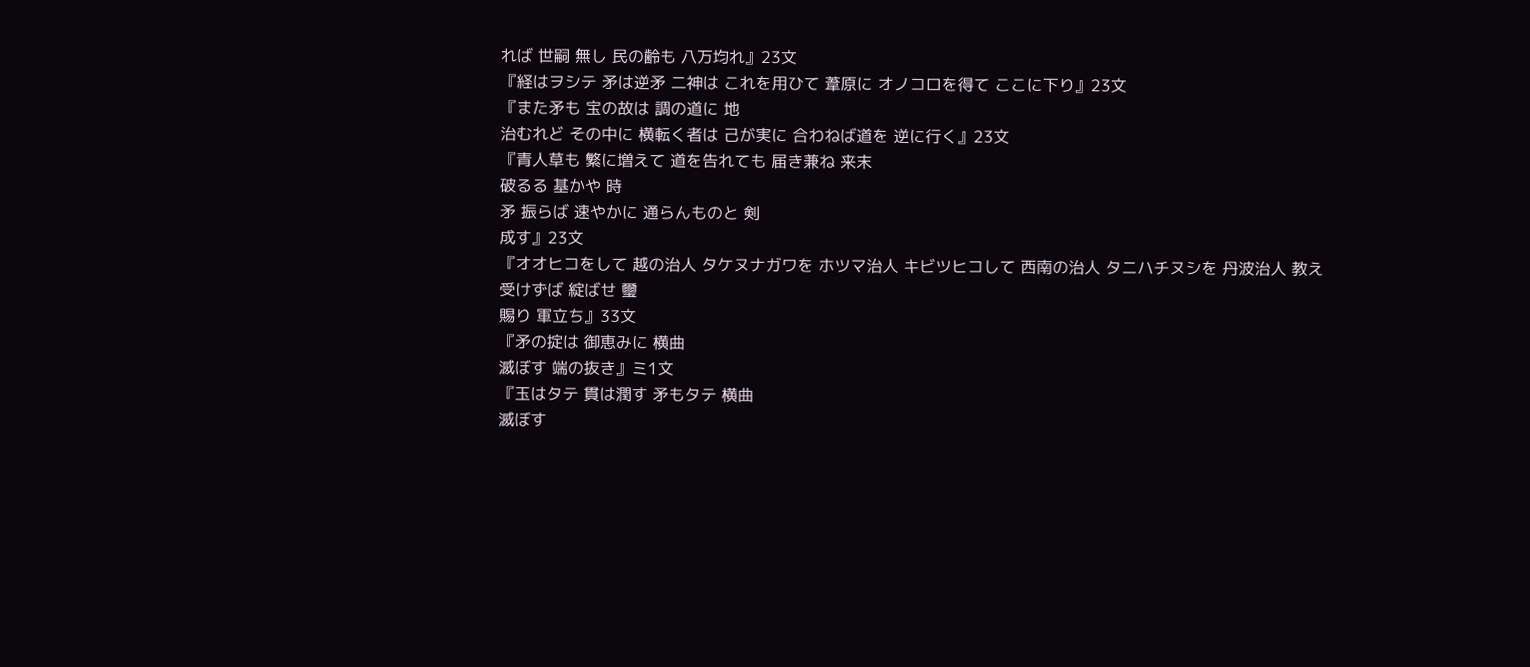れば 世嗣 無し 民の齢も 八万均れ』23文
『経はヲシテ 矛は逆矛 二神は これを用ひて 葦原に オノコロを得て ここに下り』23文
『また矛も 宝の故は 調の道に 地
治むれど その中に 横転く者は 己が実に 合わねば道を 逆に行く』23文
『青人草も 繁に増えて 道を告れても 届き兼ね 来末
破るる 基かや 時
矛 振らば 速やかに 通らんものと 剣
成す』23文
『オオヒコをして 越の治人 タケヌナガワを ホツマ治人 キビツヒコして 西南の治人 タニハチヌシを 丹波治人 教え
受けずば 綻ばせ 璽
賜り 軍立ち』33文
『矛の掟は 御恵みに 横曲
滅ぼす 端の抜き』ミ1文
『玉はタテ 貫は潤す 矛もタテ 横曲
滅ぼす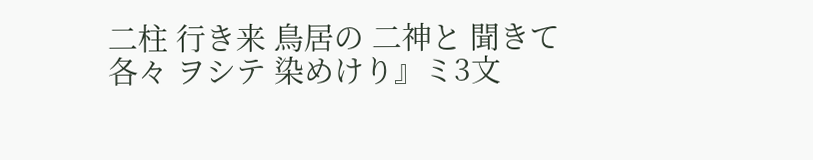二柱 行き来 鳥居の 二神と 聞きて
各々 ヲシテ 染めけり』ミ3文